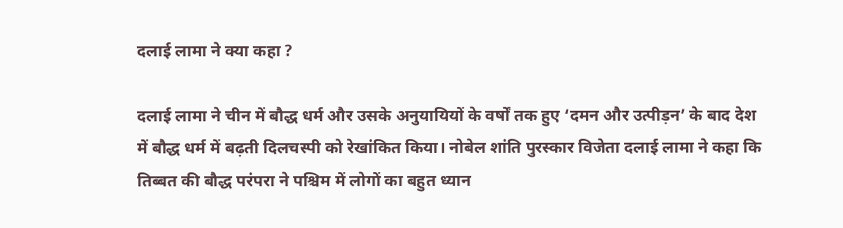दलाई लामा ने क्या कहा ?

दलाई लामा ने चीन में बौद्ध धर्म और उसके अनुयायियों के वर्षों तक हुए ‘दमन और उत्पीड़न’ के बाद देश में बौद्ध धर्म में बढ़ती दिलचस्पी को रेखांकित किया। नोबेल शांति पुरस्कार विजेता दलाई लामा ने कहा कि तिब्बत की बौद्ध परंपरा ने पश्चिम में लोगों का बहुत ध्यान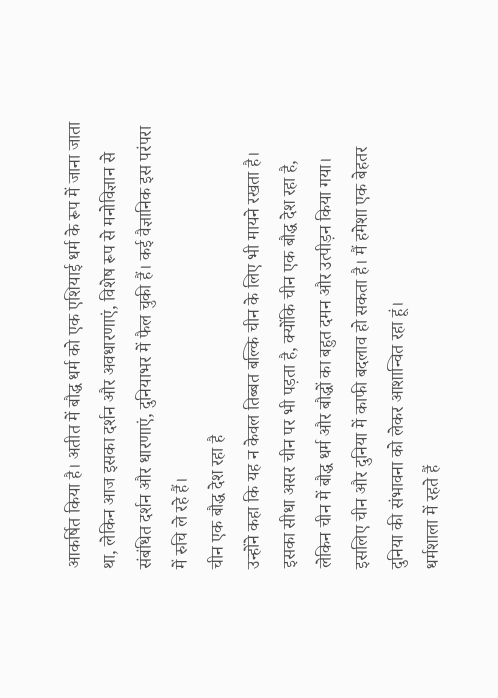आकर्षित किया है। अतीत में बौद्ध धर्म को एक एशियाई धर्म के रूप में जाना जाता था, लेकिन आज इसका दर्शन और अवधारणाएं, विशेष रूप से मनोविज्ञान से संबंधित दर्शन और धारणाएं, दुनियाभर में फैल चुकी हैं। कई वैज्ञानिक इस परंपरा में रुचि ले रहे हैं।
चीन एक बौद्ध देश रहा है
उन्होंने कहा कि यह न केवल तिब्बत बल्कि चीन के लिए भी मायने रखता है। इसका सीधा असर चीन पर भी पड़ता है, क्योंकि चीन एक बौद्ध देश रहा है, लेकिन चीन में बौद्ध धर्म और बौद्धों का बहुत दमन और उत्पीड़न किया गया। इसलिए चीन और दुनिया में काफी बदलाव हो सकता है। मैं हमेशा एक बेहतर दुनिया की संभावना को लेकर आशान्वित रहा हूं।
धर्मशाला में रहते हैं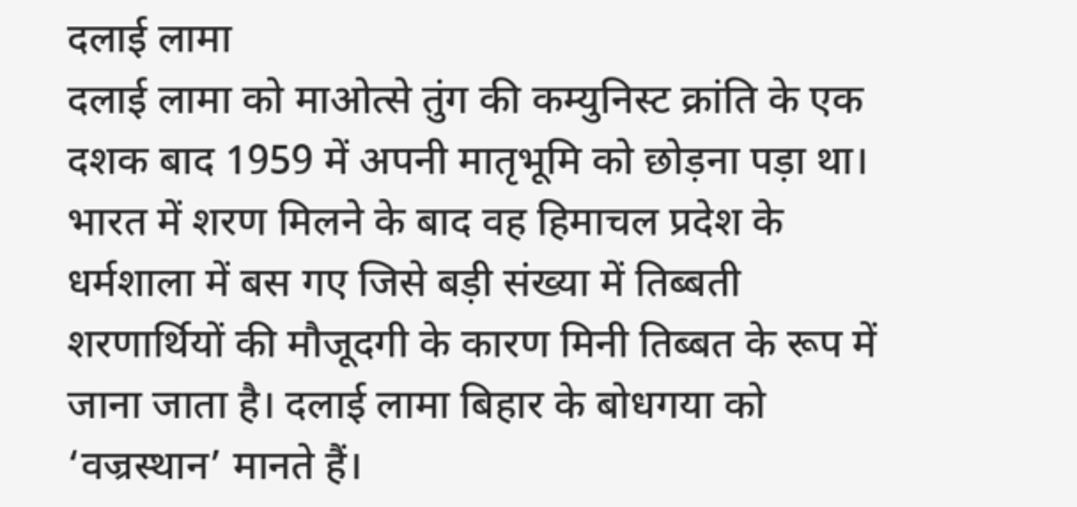दलाई लामा
दलाई लामा को माओत्से तुंग की कम्युनिस्ट क्रांति के एक दशक बाद 1959 में अपनी मातृभूमि को छोड़ना पड़ा था। भारत में शरण मिलने के बाद वह हिमाचल प्रदेश के धर्मशाला में बस गए जिसे बड़ी संख्या में तिब्बती शरणार्थियों की मौजूदगी के कारण मिनी तिब्बत के रूप में जाना जाता है। दलाई लामा बिहार के बोधगया को ‘वज्रस्थान’ मानते हैं।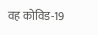वह कोविड-19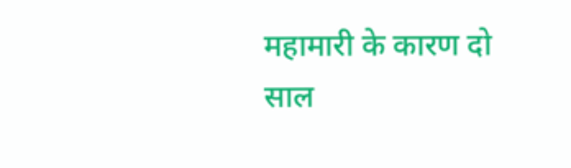महामारी के कारण दो साल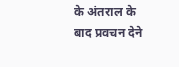के अंतराल के बाद प्रवचन देने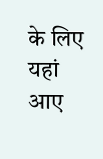के लिए यहां आए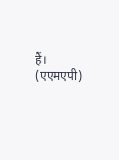हैं। (एएमएपी)